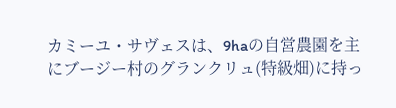カミーユ・サヴェスは、9haの自営農園を主にブージー村のグランクリュ(特級畑)に持っ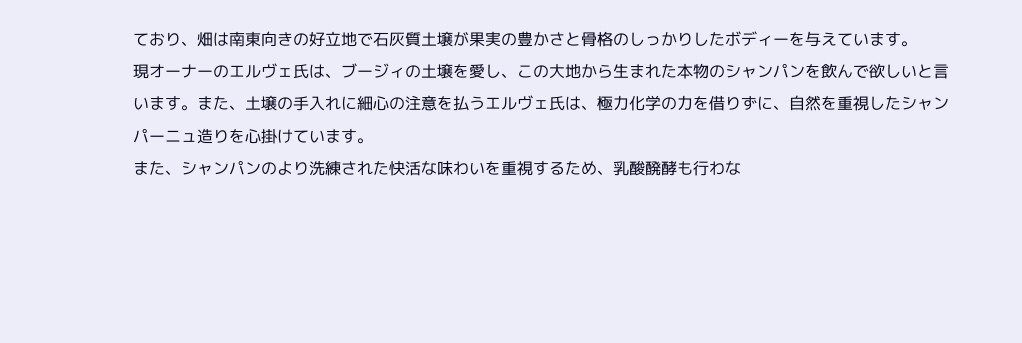ており、畑は南東向きの好立地で石灰質土壌が果実の豊かさと骨格のしっかりしたボディーを与えています。
現オーナーのエルヴェ氏は、ブージィの土壌を愛し、この大地から生まれた本物のシャンパンを飲んで欲しいと言います。また、土壌の手入れに細心の注意を払うエルヴェ氏は、極力化学の力を借りずに、自然を重視したシャンパーニュ造りを心掛けています。
また、シャンパンのより洗練された快活な味わいを重視するため、乳酸醗酵も行わな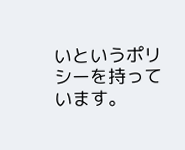いというポリシーを持っています。